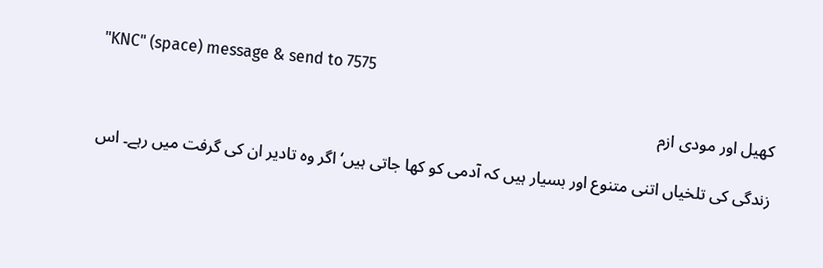"KNC" (space) message & send to 7575

کھیل اور مودی ازم

زندگی کی تلخیاں اتنی متنوع اور بسیار ہیں کہ آدمی کو کھا جاتی ہیں‘ اگر وہ تادیر ان کی گرفت میں رہے۔ اس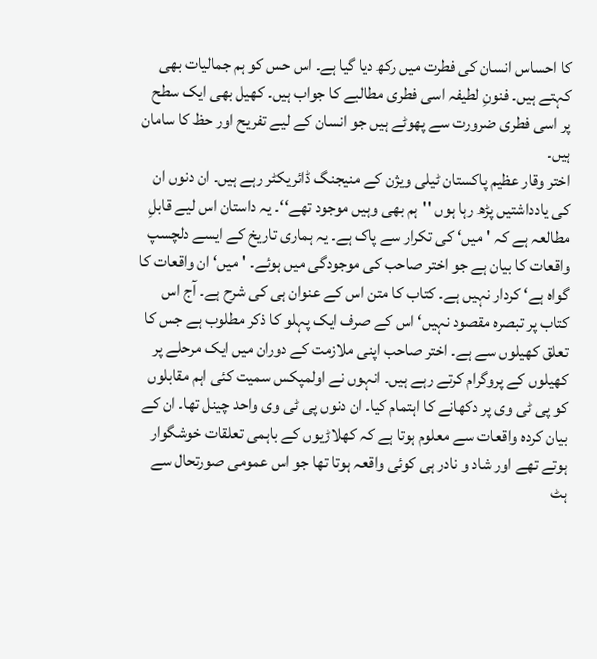کا احساس انسان کی فطرت میں رکھ دیا گیا ہے۔ اس حس کو ہم جمالیات بھی کہتے ہیں۔ فنونِ لطیفہ اسی فطری مطالبے کا جواب ہیں۔ کھیل بھی ایک سطح پر اسی فطری ضرورت سے پھوٹے ہیں جو انسان کے لیے تفریح اور حظ کا سامان ہیں۔
اختر وقار عظیم پاکستان ٹیلی ویژن کے منیجنگ ڈائریکٹر رہے ہیں۔ ان دنوں ان کی یادداشتیں پڑھ رہا ہوں ''ہم بھی وہیں موجود تھے‘‘۔ یہ داستان اس لیے قابلِ مطالعہ ہے کہ 'میں‘ کی تکرار سے پاک ہے۔ یہ ہماری تاریخ کے ایسے دلچسپ واقعات کا بیان ہے جو اختر صاحب کی موجودگی میں ہوئے۔ 'میں‘ ان واقعات کا گواہ ہے‘ کردار نہیں ہے۔ کتاب کا متن اس کے عنوان ہی کی شرح ہے۔ آج اس کتاب پر تبصرہ مقصود نہیں‘ اس کے صرف ایک پہلو کا ذکر مطلوب ہے جس کا تعلق کھیلوں سے ہے۔ اختر صاحب اپنی ملازمت کے دوران میں ایک مرحلے پر کھیلوں کے پروگرام کرتے رہے ہیں۔ انہوں نے اولمپکس سمیت کئی اہم مقابلوں کو پی ٹی وی پر دکھانے کا اہتمام کیا۔ ان دنوں پی ٹی وی واحد چینل تھا۔ ان کے بیان کردہ واقعات سے معلوم ہوتا ہے کہ کھلاڑیوں کے باہمی تعلقات خوشگوار ہوتے تھے اور شاد و نادر ہی کوئی واقعہ ہوتا تھا جو اس عمومی صورتحال سے ہٹ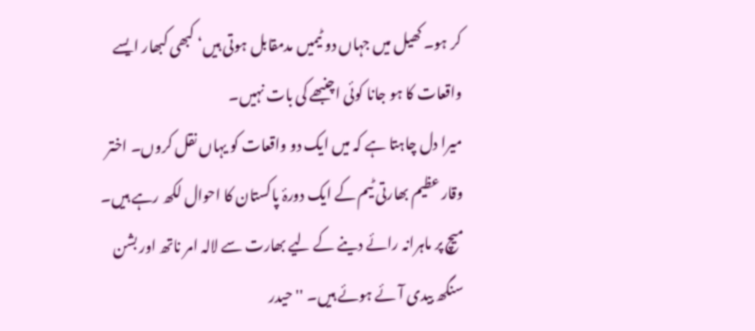کر ہو۔ کھیل میں جہاں دو ٹیمیں مدمقابل ہوتی ہیں‘ کبھی کبھار ایسے واقعات کا ہو جانا کوئی اچنبھے کی بات نہیں۔
میرا دل چاہتا ہے کہ میں ایک دو واقعات کو یہاں نقل کروں۔ اختر وقار عظیم بھارتی ٹیم کے ایک دورۂ پاکستان کا احوال لکھ رہے ہیں۔ میچ پر ماہرانہ رائے دینے کے لیے بھارت سے لالہ امر ناتھ اور بشن سنگھ بیدی آئے ہوئے ہیں۔ ''حیدر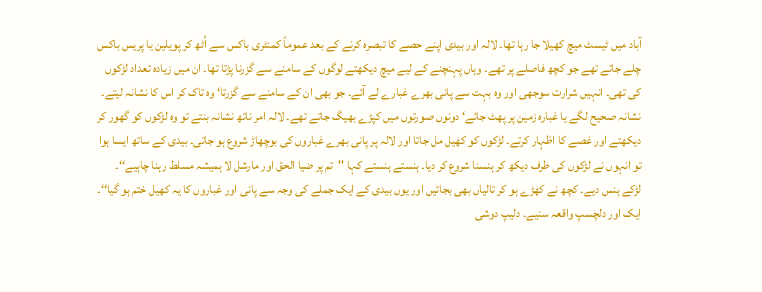آباد میں ٹیسٹ میچ کھیلا جا رہا تھا۔ لالہ اور بیدی اپنے حصے کا تبصرہ کرنے کے بعد عموماً کمنٹری باکس سے اُٹھ کر پویلین یا پریس باکس چلے جاتے تھے جو کچھ فاصلے پر تھے۔ وہاں پہنچنے کے لیے میچ دیکھتے لوگوں کے سامنے سے گزرنا پڑتا تھا۔ ان میں زیادہ تعداد لڑکوں کی تھی۔ انہیں شرارت سوجھی اور وہ بہت سے پانی بھرے غبارے لے آئے۔ جو بھی ان کے سامنے سے گزرتا‘ وہ تاک کر اس کا نشانہ لیتے۔ نشانہ صحیح لگے یا غبارہ زمین پر پھٹ جائے‘ دونوں صورتوں میں کپڑے بھیگ جاتے تھے۔ لالہ امر ناتھ نشانہ بنتے تو وہ لڑکوں کو گھور کر دیکھتے اور غصے کا اظہار کرتے۔ لڑکوں کو کھیل مل جاتا اور لالہ پر پانی بھرے غباروں کی بوچھاڑ شروع ہو جاتی۔ بیدی کے ساتھ ایسا ہوا تو انہوں نے لڑکوں کی طرف دیکھ کر ہنسنا شروع کر دیا۔ ہنستے ہنستے کہا ''تم پر ضیا الحق اور مارشل لا ہمیشہ مسلط رہنا چاہیے‘‘۔ لڑکے ہنس دیے۔ کچھ نے کھڑے ہو کر تالیاں بھی بجائیں اور یوں بیدی کے ایک جملے کی وجہ سے پانی اور غباروں کا یہ کھیل ختم ہو گیا‘‘۔
ایک اور دلچسپ واقعہ سنیے۔ دلیپ دوشی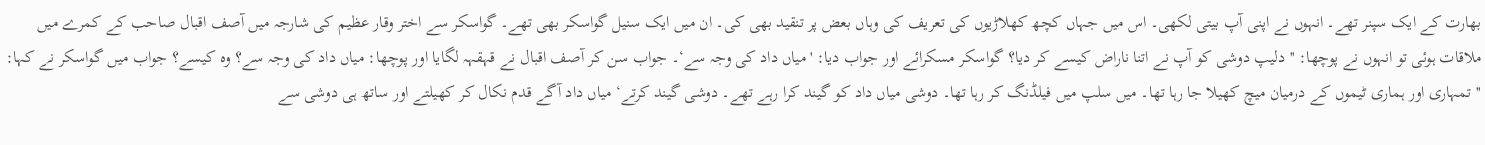بھارت کے ایک سپنر تھے۔ انہوں نے اپنی آپ بیتی لکھی۔ اس میں جہاں کچھ کھلاڑیوں کی تعریف کی وہاں بعض پر تنقید بھی کی۔ ان میں ایک سنیل گواسکر بھی تھے۔ گواسکر سے اختر وقار عظیم کی شارجہ میں آصف اقبال صاحب کے کمرے میں ملاقات ہوئی تو انہوں نے پوچھا: ''دلیپ دوشی کو آپ نے اتنا ناراض کیسے کر دیا؟ گواسکر مسکرائے اور جواب دیا: 'میاں داد کی وجہ سے‘۔ جواب سن کر آصف اقبال نے قہقہہ لگایا اور پوچھا: میاں داد کی وجہ سے؟ وہ کیسے؟ جواب میں گواسکر نے کہا: ''تمہاری اور ہماری ٹیموں کے درمیان میچ کھیلا جا رہا تھا۔ میں سلپ میں فیلڈنگ کر رہا تھا۔ دوشی میاں داد کو گیند کرا رہے تھے۔ دوشی گیند کرتے‘ میاں داد آگے قدم نکال کر کھیلتے اور ساتھ ہی دوشی سے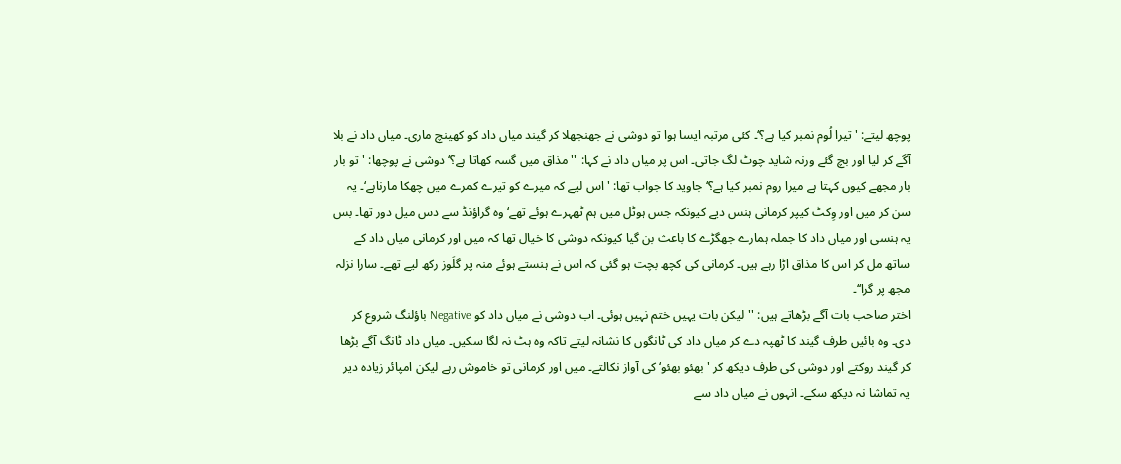پوچھ لیتے: 'تیرا لُوم نمبر کیا ہے؟‘۔ کئی مرتبہ ایسا ہوا تو دوشی نے جھنجھلا کر گیند میاں داد کو کھینچ ماری۔ میاں داد نے بلا آگے کر لیا اور بچ گئے ورنہ شاید چوٹ لگ جاتی۔ اس پر میاں داد نے کہا: ''مذاق میں گسہ کھاتا ہے؟‘ دوشی نے پوچھا: 'تو بار بار مجھے کیوں کہتا ہے میرا روم نمبر کیا ہے؟‘ جاوید کا جواب تھا: 'اس لیے کہ میرے کو تیرے کمرے میں چھکا مارناہے‘۔ یہ سن کر میں اور وِکٹ کیپر کرمانی ہنس دیے کیونکہ جس ہوٹل میں ہم ٹھہرے ہوئے تھے‘ وہ گراؤنڈ سے دس میل دور تھا۔ بس یہ ہنسی اور میاں داد کا جملہ ہمارے جھگڑے کا باعث بن گیا کیونکہ دوشی کا خیال تھا کہ میں اور کرمانی میاں داد کے ساتھ مل کر اس کا مذاق اڑا رہے ہیں۔ کرمانی کی کچھ بچت ہو گئی کہ اس نے ہنستے ہوئے منہ پر گلَوز رکھ لیے تھے۔ سارا نزلہ مجھ پر گرا‘‘۔
اختر صاحب بات آگے بڑھاتے ہیں: ''لیکن بات یہیں ختم نہیں ہوئی۔ اب دوشی نے میاں داد کو Negative باؤلنگ شروع کر دی۔ وہ بائیں طرف گیند کا ٹھپہ دے کر میاں داد کی ٹانگوں کا نشانہ لیتے تاکہ وہ ہٹ نہ لگا سکیں۔ میاں داد ٹانگ آگے بڑھا کر گیند روکتے اور دوشی کی طرف دیکھ کر 'بھئو بھئو‘ کی آواز نکالتے۔ میں اور کرمانی تو خاموش رہے لیکن امپائر زیادہ دیر یہ تماشا نہ دیکھ سکے۔ انہوں نے میاں داد سے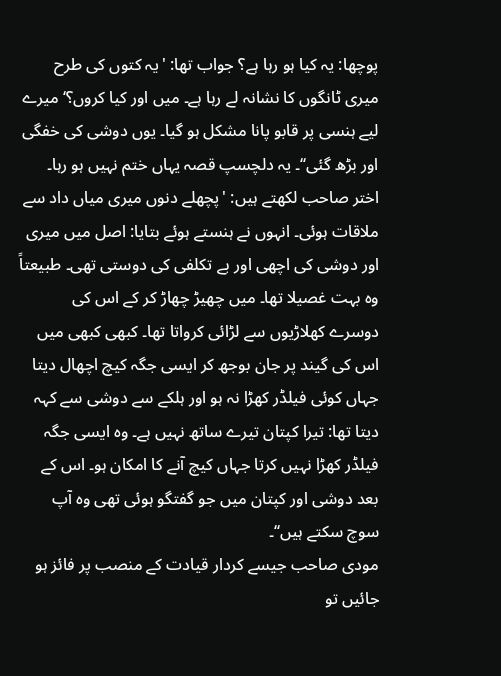پوچھا: یہ کیا ہو رہا ہے؟ جواب تھا: 'یہ کتوں کی طرح میری ٹانگوں کا نشانہ لے رہا ہے۔ میں اور کیا کروں؟‘ میرے لیے ہنسی پر قابو پانا مشکل ہو گیا۔ یوں دوشی کی خفگی اور بڑھ گئی‘‘۔ یہ دلچسپ قصہ یہاں ختم نہیں ہو رہا۔ اختر صاحب لکھتے ہیں: 'پچھلے دنوں میری میاں داد سے ملاقات ہوئی۔ انہوں نے ہنستے ہوئے بتایا: اصل میں میری اور دوشی کی اچھی اور بے تکلفی کی دوستی تھی۔ طبیعتاً وہ بہت غصیلا تھا۔ میں چھیڑ چھاڑ کر کے اس کی دوسرے کھلاڑیوں سے لڑائی کرواتا تھا۔ کبھی کبھی میں اس کی گیند پر جان بوجھ کر ایسی جگہ کیچ اچھال دیتا جہاں کوئی فیلڈر کھڑا نہ ہو اور ہلکے سے دوشی سے کہہ دیتا تھا: تیرا کپتان تیرے ساتھ نہیں ہے۔ وہ ایسی جگہ فیلڈر کھڑا نہیں کرتا جہاں کیچ آنے کا امکان ہو۔ اس کے بعد دوشی اور کپتان میں جو گفتگو ہوئی تھی وہ آپ سوچ سکتے ہیں‘‘۔
مودی صاحب جیسے کردار قیادت کے منصب پر فائز ہو جائیں تو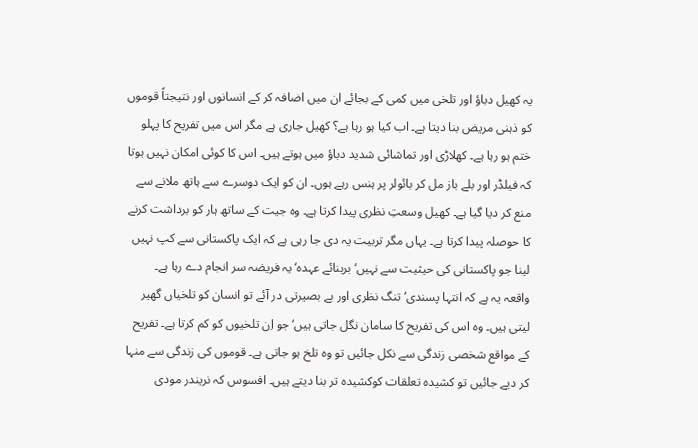یہ کھیل دباؤ اور تلخی میں کمی کے بجائے ان میں اضافہ کر کے انسانوں اور نتیجتاً قوموں کو ذہنی مریض بنا دیتا ہے۔ اب کیا ہو رہا ہے؟ کھیل جاری ہے مگر اس میں تفریح کا پہلو ختم ہو رہا ہے۔ کھلاڑی اور تماشائی شدید دباؤ میں ہوتے ہیں۔ اس کا کوئی امکان نہیں ہوتا کہ فیلڈر اور بلے باز مل کر بائولر پر ہنس رہے ہوں۔ ان کو ایک دوسرے سے ہاتھ ملانے سے منع کر دیا گیا ہے۔ کھیل وسعتِ نظری پیدا کرتا ہے۔ وہ جیت کے ساتھ ہار کو برداشت کرنے کا حوصلہ پیدا کرتا ہے۔ یہاں مگر تربیت یہ دی جا رہی ہے کہ ایک پاکستانی سے کپ نہیں لینا جو پاکستانی کی حیثیت سے نہیں‘ بربنائے عہدہ‘ یہ فریضہ سر انجام دے رہا ہے۔
واقعہ یہ ہے کہ انتہا پسندی‘ تنگ نظری اور بے بصیرتی در آئے تو انسان کو تلخیاں گھیر لیتی ہیں۔ وہ اس کی تفریح کا سامان نگل جاتی ہیں‘ جو اِن تلخیوں کو کم کرتا ہے۔ تفریح کے مواقع شخصی زندگی سے نکل جائیں تو وہ تلخ ہو جاتی ہے۔ قوموں کی زندگی سے منہا کر دیے جائیں تو کشیدہ تعلقات کوکشیدہ تر بنا دیتے ہیں۔ افسوس کہ نریندر مودی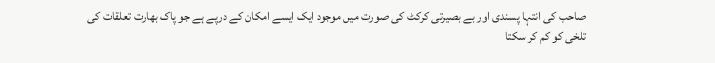صاحب کی انتہا پسندی اور بے بصیرتی کرکٹ کی صورت میں موجود ایک ایسے امکان کے درپے ہے جو پاک بھارت تعلقات کی تلخی کو کم کر سکتا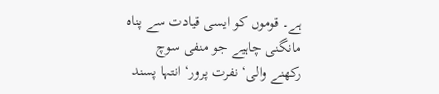ہے۔ قوموں کو ایسی قیادت سے پناہ مانگنی چاہیے جو منفی سوچ رکھنے والی‘ نفرت پرور‘ انتہا پسند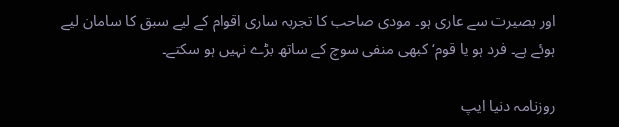اور بصیرت سے عاری ہو۔ مودی صاحب کا تجربہ ساری اقوام کے لیے سبق کا سامان لیے ہوئے ہے۔ فرد ہو یا قوم‘ کبھی منفی سوچ کے ساتھ بڑے نہیں ہو سکتے۔

روزنامہ دنیا ایپ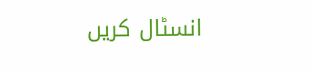انسٹال کریں